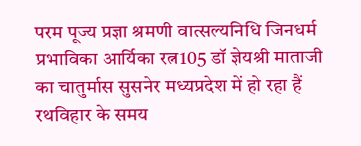परम पूज्य प्रज्ञा श्रमणी वात्सल्यनिधि जिनधर्म प्रभाविका आर्यिका रत्न105 डॉ ज्ञेयश्री माताजी का चातुर्मास सुसनेर मध्यप्रदेश में हो रहा हैं
रथविहार के समय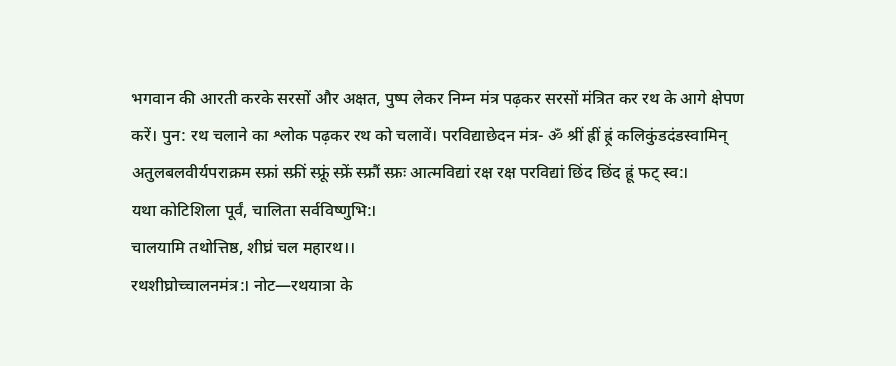भगवान की आरती करके सरसों और अक्षत, पुष्प लेकर निम्न मंत्र पढ़कर सरसों मंत्रित कर रथ के आगे क्षेपण करें। पुन: रथ चलाने का श्लोक पढ़कर रथ को चलावें। परविद्याछेदन मंत्र- ॐ श्रीं ह्रीं ह्र्रं कलिकुंडदंडस्वामिन् अतुलबलवीर्यपराक्रम स्फ्रां स्फ्रीं स्फ्रूं स्फ्रें स्फ्रौं स्फ्रः आत्मविद्यां रक्ष रक्ष परविद्यां छिंद छिंद ह्रूं फट् स्व:।
यथा कोटिशिला पूर्वं, चालिता सर्वविष्णुभि:।
चालयामि तथोत्तिष्ठ, शीघ्रं चल महारथ।।
रथशीघ्रोच्चालनमंत्र:। नोट—रथयात्रा के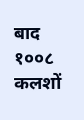बाद १००८ कलशों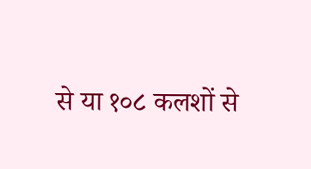से या १०८ कलशों से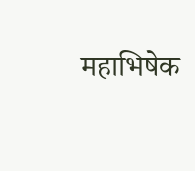महाभिषेक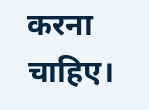करना चाहिए।